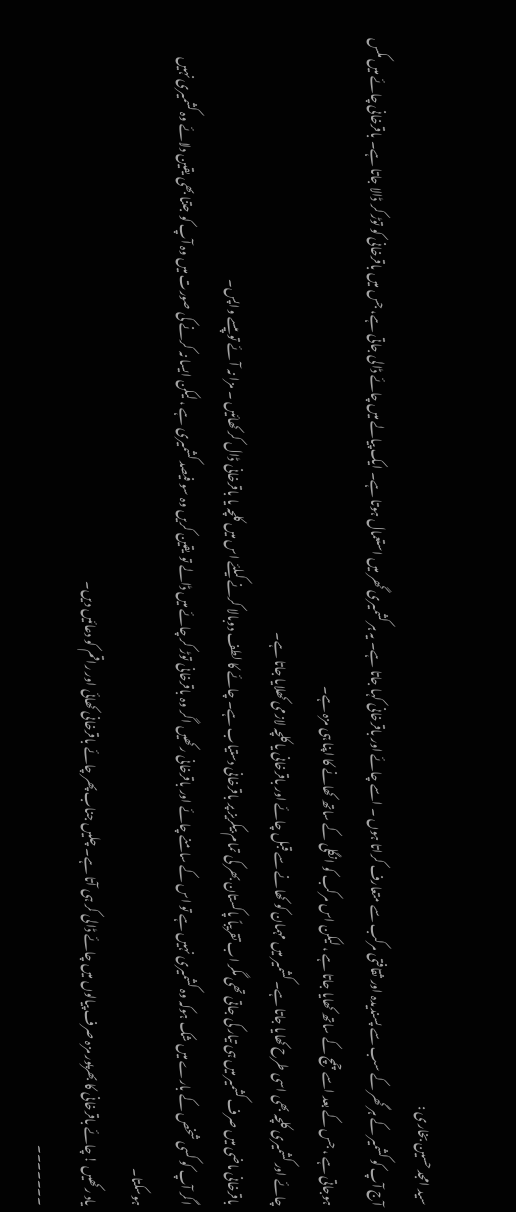سید امجد حسین بخاری :
آج آپ کو کشمیر کے ہر گھر کے سب سے پسندیدہ اور ثقافتی مرکب سے متعارف کراتا ہوں ۔ اسے چائے اور باقرخانی کہا جاتا ہے۔ یہ ہر کشمیری گھر میں استعمال ہوتا ہے۔ ایک پیالے میں چائے ڈالی جاتی ہے، جس میں باقرخانی کو توڑ کر ڈالا جاتا ہے۔ باقرخانی چائے میں مکس ہوجاتی ہے ، جس کے بعد اسے چمچ کے ساتھ کھایا جاتا ہے ، لیکن اس مرکب کو انگلی کے ساتھ کھانے کا اپنا ہی مزہ ہے۔
چائے اور کشمیری کلچہ بھی اسی طرح کھایا جاتا ہے۔ کشمیر میں مہمان کو کھانے سے قبل چائے اور باقرخانی یا کلچہ لازمی کھلایا جاتا ہے۔
باقرخانی ماضی میں صرف کشمیر میں ہی تیار کی جاتی تھی مگر اب تقریباً پاکستان بھر کی تمام بیکریز پر باقرخانی دستیاب ہے۔ چائے کا لطف دوبالا کرنے کیلئے اس میں کلچہ یا باقرخانی ڈال کر کھائیں ۔ مزا نہ آئے تو پیسے واپس۔
اگر آپ کو کسی شخص کے بارے میں شک ہوکہ وہ کشمیری نہیں ہے تو اس کے سامنے چائے اور باقرخانی رکھیں اگر وہ باقرخانی توڑ کر چائے میں ڈالے تو یقین کریں وہ سو فیصد کشمیری ہے ، لیکن ایسا نہ کرنے کی صورت میں وہ آپ کو جتنا بھی یقین دلائے وہ کشمیری نہیں ہوسکتا۔
یاد رکھیں ! چائے باقرخانی کا بھرپور مزہ صرف پیالوں میں چائے ڈالی کر ہی آتا ہے۔ چلیں جناب پھر چائے باقرخانی کھائی اور راقم کو دعائیں دیں۔
۔۔۔۔۔۔۔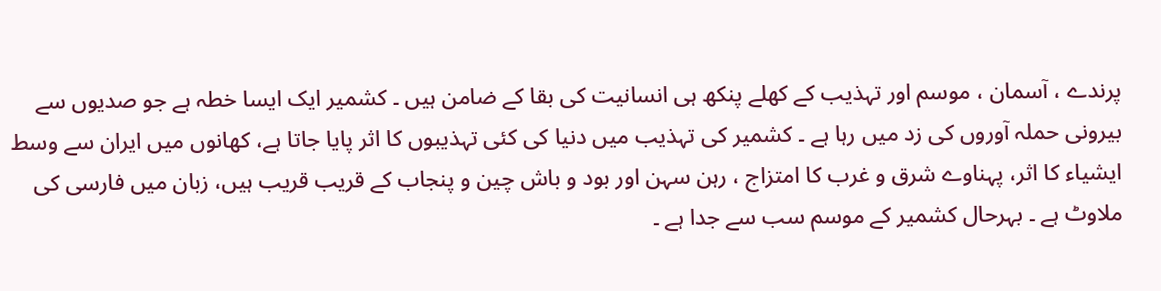پرندے ، آسمان ، موسم اور تہذیب کے کھلے پنکھ ہی انسانیت کی بقا کے ضامن ہیں ۔ کشمیر ایک ایسا خطہ ہے جو صدیوں سے بیرونی حملہ آوروں کی زد میں رہا ہے ۔ کشمیر کی تہذیب میں دنیا کی کئی تہذیبوں کا اثر پایا جاتا ہے، کھانوں میں ایران سے وسط ایشیاء کا اثر، پہناوے شرق و غرب کا امتزاج ، رہن سہن اور بود و باش چین و پنجاب کے قریب قریب ہیں، زبان میں فارسی کی ملاوٹ ہے ۔ بہرحال کشمیر کے موسم سب سے جدا ہے ۔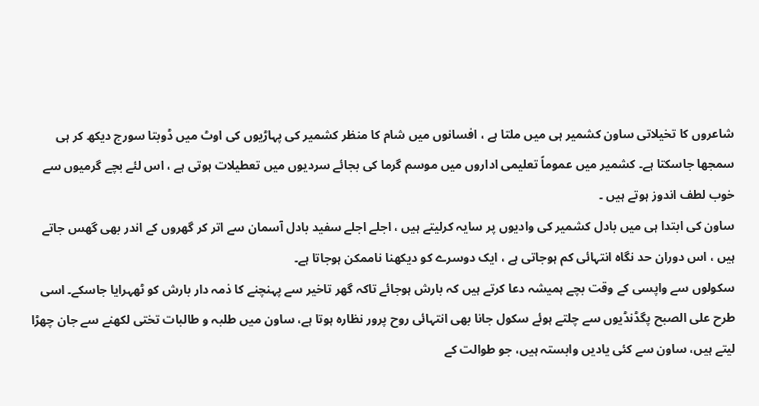شاعروں کا تخیلاتی ساون کشمیر ہی میں ملتا ہے ، افسانوں میں شام کا منظر کشمیر کی پہاڑیوں کی اوٹ میں ڈوبتا سورج دیکھ کر ہی سمجھا جاسکتا ہے۔ کشمیر میں عموماً تعلیمی اداروں میں موسم گرما کی بجائے سردیوں میں تعطیلات ہوتی ہے ، اس لئے بچے گرمیوں سے خوب لطف اندوز ہوتے ہیں ۔
ساون کی ابتدا ہی میں بادل کشمیر کی وادیوں پر سایہ کرلیتے ہیں ، اجلے اجلے سفید بادل آسمان سے اتر کر گھروں کے اندر بھی گھس جاتے ہیں ، اس دوران حد نگاہ انتہائی کم ہوجاتی ہے ، ایک دوسرے کو دیکھنا ناممکن ہوجاتا ہے۔
سکولوں سے واپسی کے وقت بچے ہمیشہ دعا کرتے ہیں کہ بارش ہوجائے تاکہ گھر تاخیر سے پہنچنے کا ذمہ دار بارش کو ٹھہرایا جاسکے۔ اسی طرح علی الصبح پگڈنڈیوں سے چلتے ہوئے سکول جانا بھی انتہائی روح پرور نظارہ ہوتا ہے، ساون میں طلبہ و طالبات تختی لکھنے سے جان چھڑا لیتے ہیں، ساون سے کئی یادیں وابستہ ہیں، جو طوالت کے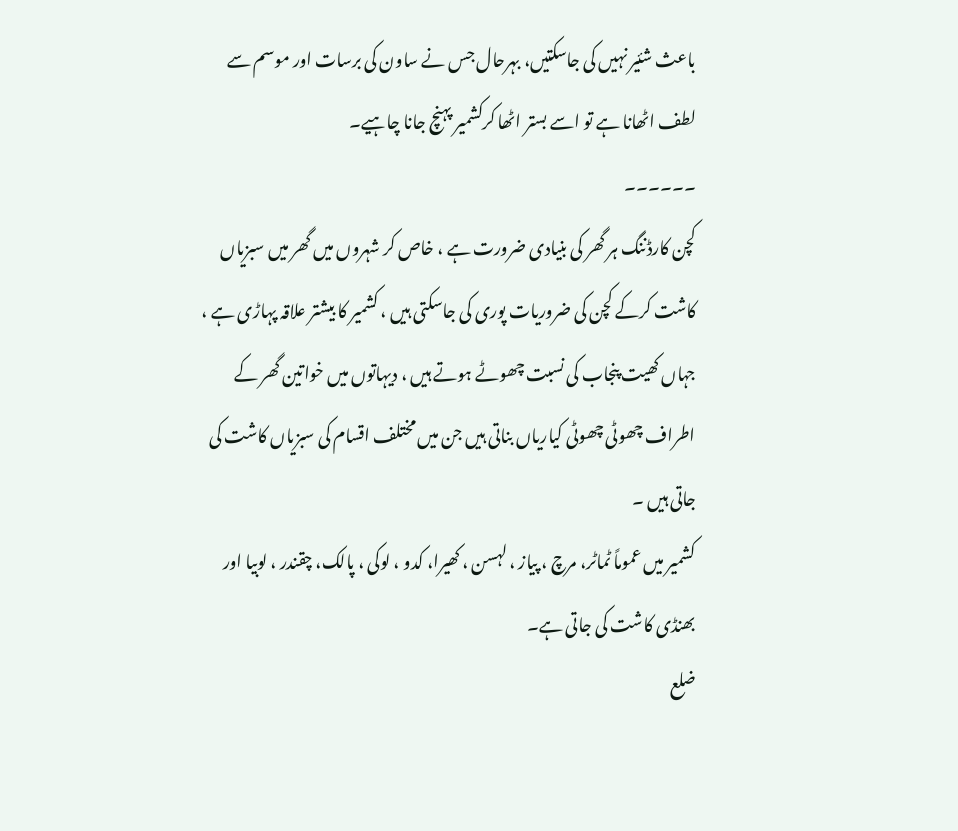باعث شئیر نہیں کی جاسکتیں، بہرحال جس نے ساون کی برسات اور موسم سے لطف اٹھانا ہے تو اسے بستر اٹھا کرکشمیر پہنچ جانا چاہیے۔
۔۔۔۔۔۔
کچن کارڈننگ ہر گھر کی بنیادی ضرورت ہے ، خاص کر شہروں میں گھر میں سبزیاں کاشت کرکے کچن کی ضروریات پوری کی جاسکتی ہیں ، کشمیر کا بیشتر علاقہ پہاڑی ہے ، جہاں کھیت پنجاب کی نسبت چھوٹے ہوتے ہیں ، دیہاتوں میں خواتین گھر کے اطراف چھوٹی چھوٹی کیاریاں بناتی ہیں جن میں مختلف اقسام کی سبزیاں کاشت کی جاتی ہیں ۔
کشمیر میں عموماً ٹماٹر، مرچ ، پیاز ، لہسن ، کھیرا، کدو ، لوکی ، پالک، چقندر ، لوبیا اور بھنڈی کاشت کی جاتی ہے۔
ضلع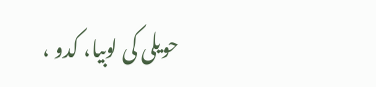حویلی کی لوبیا، کدو ،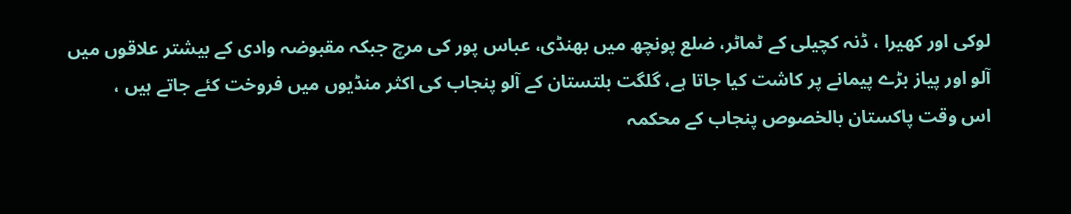لوکی اور کھیرا ، ڈنہ کچیلی کے ٹماٹر، ضلع پونچھ میں بھنڈی، عباس پور کی مرچ جبکہ مقبوضہ وادی کے بیشتر علاقوں میں آلو اور پیاز بڑے پیمانے پر کاشت کیا جاتا ہے، گلگت بلتستان کے آلو پنجاب کی اکثر منڈیوں میں فروخت کئے جاتے ہیں ،
اس وقت پاکستان بالخصوص پنجاب کے محکمہ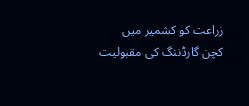زراعت کو کشمیر میں کچن گارڈننگ کی مقبولیت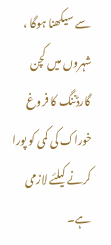سے سیکھنا ہوگا ، شہروں میں کچن گارڈننگ کا فروغ خوراک کی کمی کو پورا کرنے کیلئے لازمی ہے۔